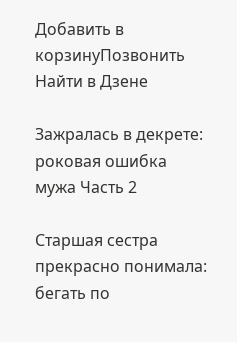Добавить в корзинуПозвонить
Найти в Дзене

Зажралась в декрете: роковая ошибка мужа Часть 2

Старшая сестра прекрасно понимала: бегать по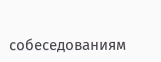собеседованиям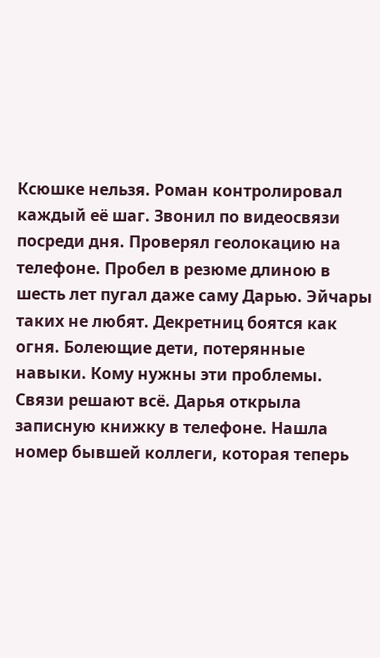Ксюшке нельзя. Роман контролировал каждый её шаг. Звонил по видеосвязи посреди дня. Проверял геолокацию на телефоне. Пробел в резюме длиною в шесть лет пугал даже саму Дарью. Эйчары таких не любят. Декретниц боятся как огня. Болеющие дети, потерянные навыки. Кому нужны эти проблемы. Связи решают всё. Дарья открыла записную книжку в телефоне. Нашла номер бывшей коллеги, которая теперь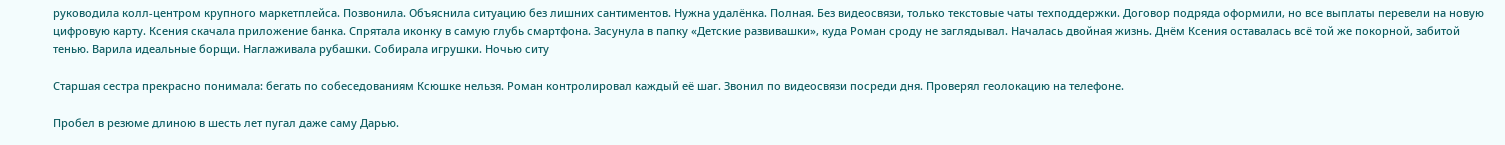руководила колл-центром крупного маркетплейса. Позвонила. Объяснила ситуацию без лишних сантиментов. Нужна удалёнка. Полная. Без видеосвязи, только текстовые чаты техподдержки. Договор подряда оформили, но все выплаты перевели на новую цифровую карту. Ксения скачала приложение банка. Спрятала иконку в самую глубь смартфона. Засунула в папку «Детские развивашки», куда Роман сроду не заглядывал. Началась двойная жизнь. Днём Ксения оставалась всё той же покорной, забитой тенью. Варила идеальные борщи. Наглаживала рубашки. Собирала игрушки. Ночью ситу

Старшая сестра прекрасно понимала: бегать по собеседованиям Ксюшке нельзя. Роман контролировал каждый её шаг. Звонил по видеосвязи посреди дня. Проверял геолокацию на телефоне.

Пробел в резюме длиною в шесть лет пугал даже саму Дарью.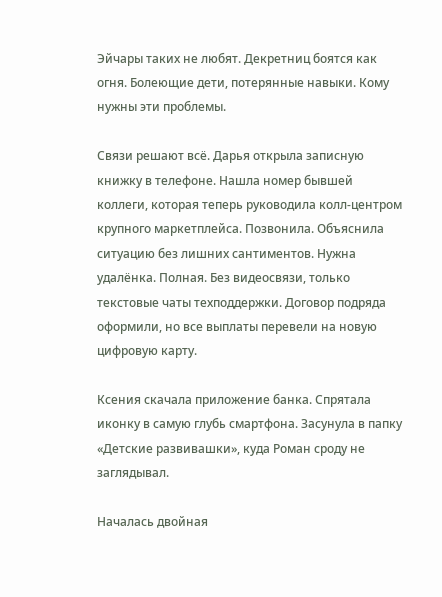Эйчары таких не любят. Декретниц боятся как огня. Болеющие дети, потерянные навыки. Кому нужны эти проблемы.

Связи решают всё. Дарья открыла записную книжку в телефоне. Нашла номер бывшей коллеги, которая теперь руководила колл-центром крупного маркетплейса. Позвонила. Объяснила ситуацию без лишних сантиментов. Нужна удалёнка. Полная. Без видеосвязи, только текстовые чаты техподдержки. Договор подряда оформили, но все выплаты перевели на новую цифровую карту.

Ксения скачала приложение банка. Спрятала иконку в самую глубь смартфона. Засунула в папку «Детские развивашки», куда Роман сроду не заглядывал.

Началась двойная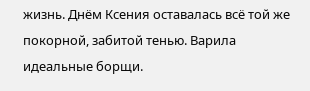жизнь. Днём Ксения оставалась всё той же покорной, забитой тенью. Варила идеальные борщи.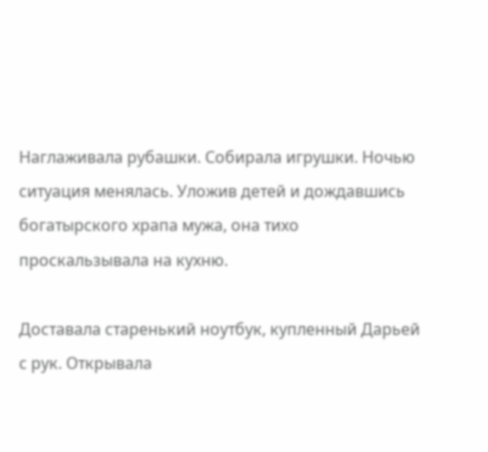Наглаживала рубашки. Собирала игрушки. Ночью ситуация менялась. Уложив детей и дождавшись богатырского храпа мужа, она тихо проскальзывала на кухню.

Доставала старенький ноутбук, купленный Дарьей с рук. Открывала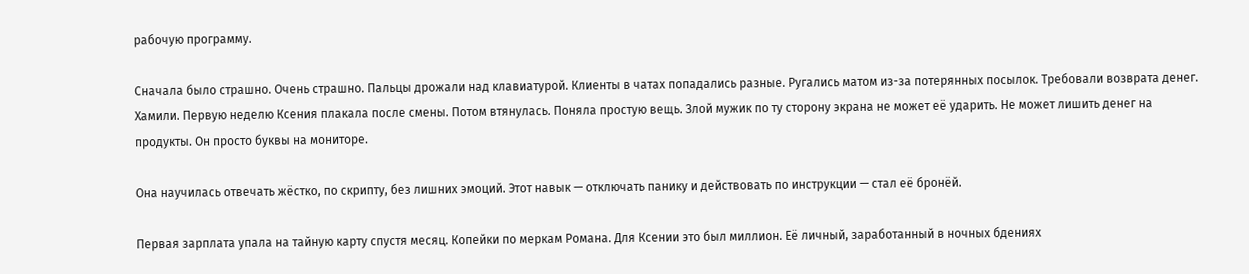рабочую программу.

Сначала было страшно. Очень страшно. Пальцы дрожали над клавиатурой. Клиенты в чатах попадались разные. Ругались матом из-за потерянных посылок. Требовали возврата денег. Хамили. Первую неделю Ксения плакала после смены. Потом втянулась. Поняла простую вещь. Злой мужик по ту сторону экрана не может её ударить. Не может лишить денег на продукты. Он просто буквы на мониторе.

Она научилась отвечать жёстко, по скрипту, без лишних эмоций. Этот навык — отключать панику и действовать по инструкции — стал её бронёй.

Первая зарплата упала на тайную карту спустя месяц. Копейки по меркам Романа. Для Ксении это был миллион. Её личный, заработанный в ночных бдениях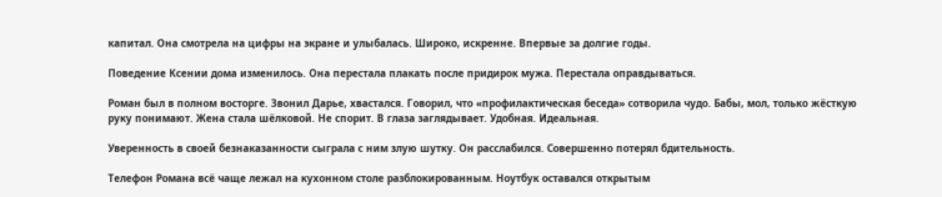капитал. Она смотрела на цифры на экране и улыбалась. Широко, искренне. Впервые за долгие годы.

Поведение Ксении дома изменилось. Она перестала плакать после придирок мужа. Перестала оправдываться.

Роман был в полном восторге. Звонил Дарье, хвастался. Говорил, что «профилактическая беседа» сотворила чудо. Бабы, мол, только жёсткую руку понимают. Жена стала шёлковой. Не спорит. В глаза заглядывает. Удобная. Идеальная.

Уверенность в своей безнаказанности сыграла с ним злую шутку. Он расслабился. Совершенно потерял бдительность.

Телефон Романа всё чаще лежал на кухонном столе разблокированным. Ноутбук оставался открытым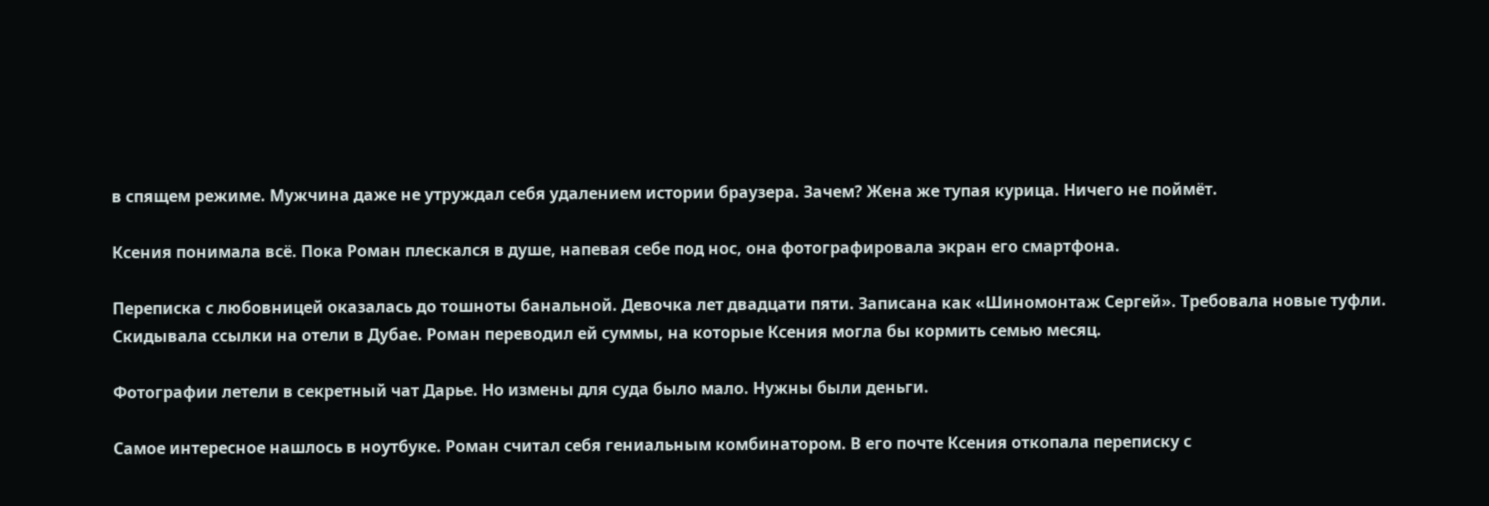в спящем режиме. Мужчина даже не утруждал себя удалением истории браузера. Зачем? Жена же тупая курица. Ничего не поймёт.

Ксения понимала всё. Пока Роман плескался в душе, напевая себе под нос, она фотографировала экран его смартфона.

Переписка с любовницей оказалась до тошноты банальной. Девочка лет двадцати пяти. Записана как «Шиномонтаж Сергей». Требовала новые туфли. Скидывала ссылки на отели в Дубае. Роман переводил ей суммы, на которые Ксения могла бы кормить семью месяц.

Фотографии летели в секретный чат Дарье. Но измены для суда было мало. Нужны были деньги.

Самое интересное нашлось в ноутбуке. Роман считал себя гениальным комбинатором. В его почте Ксения откопала переписку с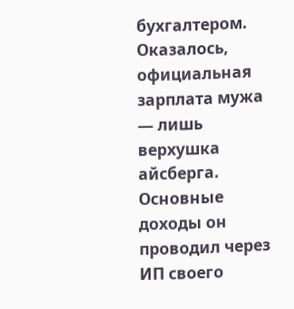бухгалтером. Оказалось, официальная зарплата мужа — лишь верхушка айсберга. Основные доходы он проводил через ИП своего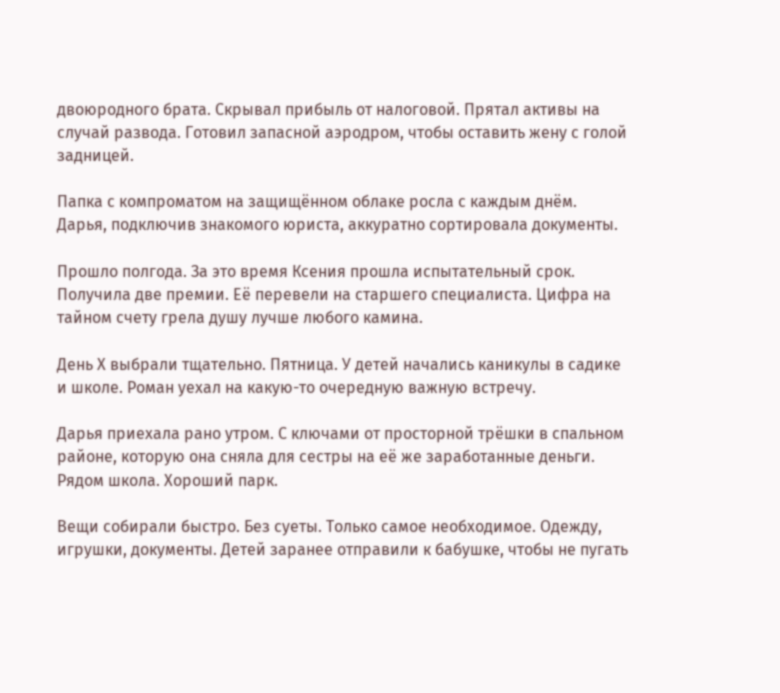двоюродного брата. Скрывал прибыль от налоговой. Прятал активы на случай развода. Готовил запасной аэродром, чтобы оставить жену с голой задницей.

Папка с компроматом на защищённом облаке росла с каждым днём. Дарья, подключив знакомого юриста, аккуратно сортировала документы.

Прошло полгода. За это время Ксения прошла испытательный срок. Получила две премии. Её перевели на старшего специалиста. Цифра на тайном счету грела душу лучше любого камина.

День Х выбрали тщательно. Пятница. У детей начались каникулы в садике и школе. Роман уехал на какую-то очередную важную встречу.

Дарья приехала рано утром. С ключами от просторной трёшки в спальном районе, которую она сняла для сестры на её же заработанные деньги. Рядом школа. Хороший парк.

Вещи собирали быстро. Без суеты. Только самое необходимое. Одежду, игрушки, документы. Детей заранее отправили к бабушке, чтобы не пугать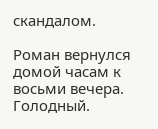скандалом.

Роман вернулся домой часам к восьми вечера. Голодный.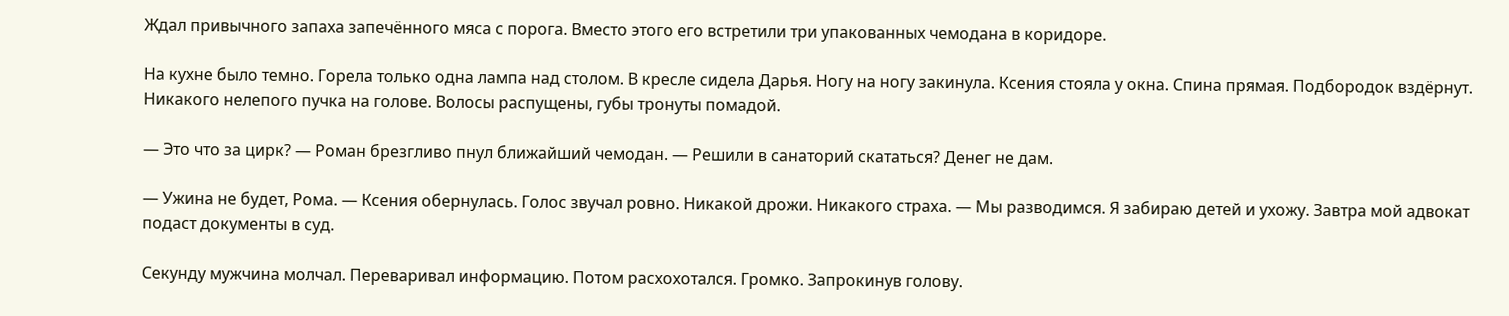Ждал привычного запаха запечённого мяса с порога. Вместо этого его встретили три упакованных чемодана в коридоре.

На кухне было темно. Горела только одна лампа над столом. В кресле сидела Дарья. Ногу на ногу закинула. Ксения стояла у окна. Спина прямая. Подбородок вздёрнут. Никакого нелепого пучка на голове. Волосы распущены, губы тронуты помадой.

— Это что за цирк? — Роман брезгливо пнул ближайший чемодан. — Решили в санаторий скататься? Денег не дам.

— Ужина не будет, Рома. — Ксения обернулась. Голос звучал ровно. Никакой дрожи. Никакого страха. — Мы разводимся. Я забираю детей и ухожу. Завтра мой адвокат подаст документы в суд.

Секунду мужчина молчал. Переваривал информацию. Потом расхохотался. Громко. Запрокинув голову.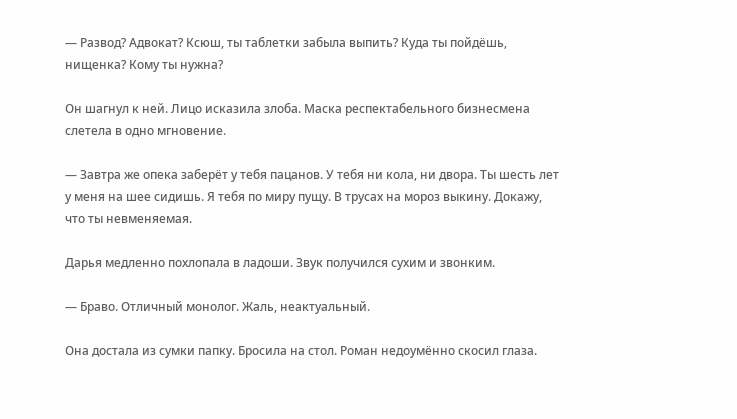— Развод? Адвокат? Ксюш, ты таблетки забыла выпить? Куда ты пойдёшь, нищенка? Кому ты нужна?

Он шагнул к ней. Лицо исказила злоба. Маска респектабельного бизнесмена слетела в одно мгновение.

— Завтра же опека заберёт у тебя пацанов. У тебя ни кола, ни двора. Ты шесть лет у меня на шее сидишь. Я тебя по миру пущу. В трусах на мороз выкину. Докажу, что ты невменяемая.

Дарья медленно похлопала в ладоши. Звук получился сухим и звонким.

— Браво. Отличный монолог. Жаль, неактуальный.

Она достала из сумки папку. Бросила на стол. Роман недоумённо скосил глаза.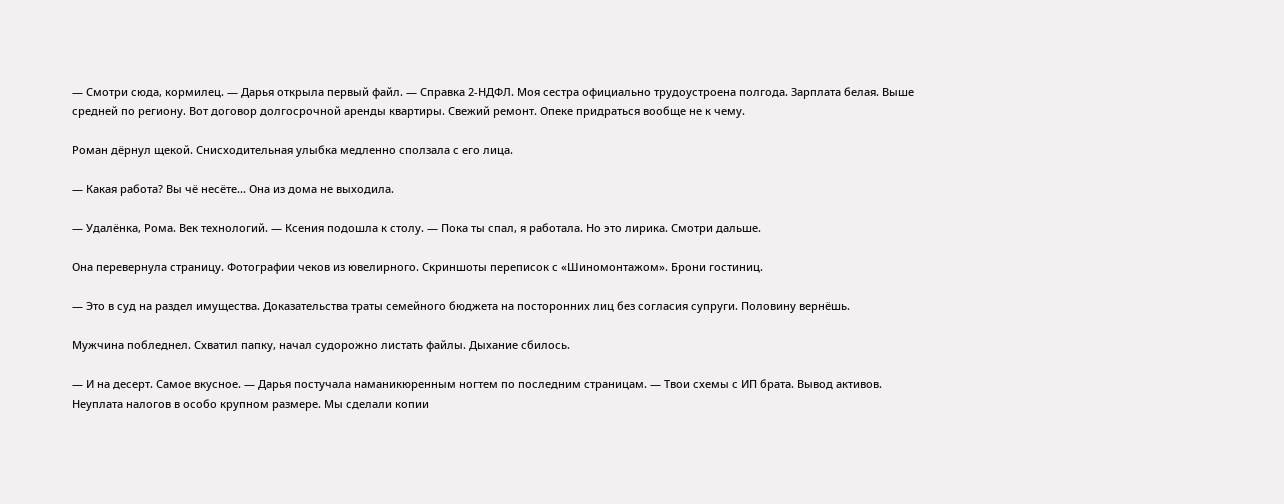— Смотри сюда, кормилец. — Дарья открыла первый файл. — Справка 2-НДФЛ. Моя сестра официально трудоустроена полгода. Зарплата белая. Выше средней по региону. Вот договор долгосрочной аренды квартиры. Свежий ремонт. Опеке придраться вообще не к чему.

Роман дёрнул щекой. Снисходительная улыбка медленно сползала с его лица.

— Какая работа? Вы чё несёте... Она из дома не выходила.

— Удалёнка, Рома. Век технологий. — Ксения подошла к столу. — Пока ты спал, я работала. Но это лирика. Смотри дальше.

Она перевернула страницу. Фотографии чеков из ювелирного. Скриншоты переписок с «Шиномонтажом». Брони гостиниц.

— Это в суд на раздел имущества. Доказательства траты семейного бюджета на посторонних лиц без согласия супруги. Половину вернёшь.

Мужчина побледнел. Схватил папку, начал судорожно листать файлы. Дыхание сбилось.

— И на десерт. Самое вкусное. — Дарья постучала наманикюренным ногтем по последним страницам. — Твои схемы с ИП брата. Вывод активов. Неуплата налогов в особо крупном размере. Мы сделали копии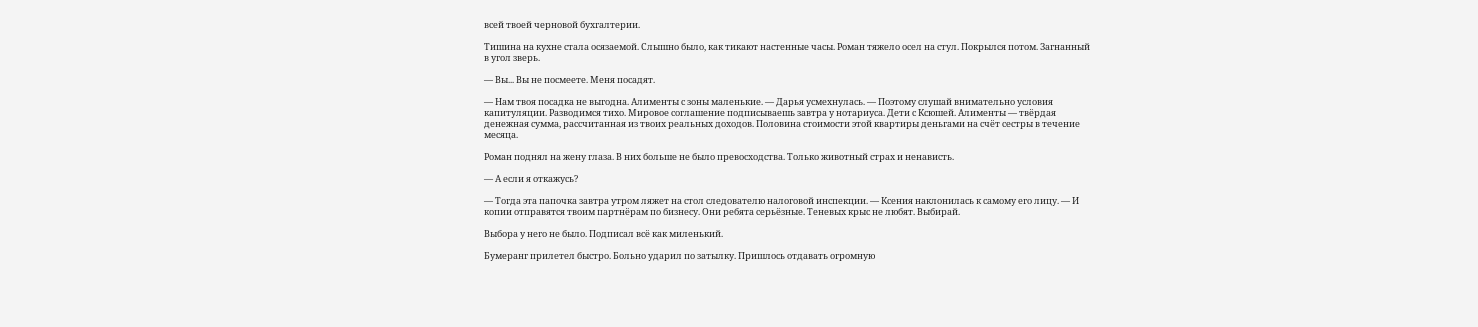всей твоей черновой бухгалтерии.

Тишина на кухне стала осязаемой. Слышно было, как тикают настенные часы. Роман тяжело осел на стул. Покрылся потом. Загнанный в угол зверь.

— Вы... Вы не посмеете. Меня посадят.

— Нам твоя посадка не выгодна. Алименты с зоны маленькие. — Дарья усмехнулась. — Поэтому слушай внимательно условия капитуляции. Разводимся тихо. Мировое соглашение подписываешь завтра у нотариуса. Дети с Ксюшей. Алименты — твёрдая денежная сумма, рассчитанная из твоих реальных доходов. Половина стоимости этой квартиры деньгами на счёт сестры в течение месяца.

Роман поднял на жену глаза. В них больше не было превосходства. Только животный страх и ненависть.

— А если я откажусь?

— Тогда эта папочка завтра утром ляжет на стол следователю налоговой инспекции. — Ксения наклонилась к самому его лицу. — И копии отправятся твоим партнёрам по бизнесу. Они ребята серьёзные. Теневых крыс не любят. Выбирай.

Выбора у него не было. Подписал всё как миленький.

Бумеранг прилетел быстро. Больно ударил по затылку. Пришлось отдавать огромную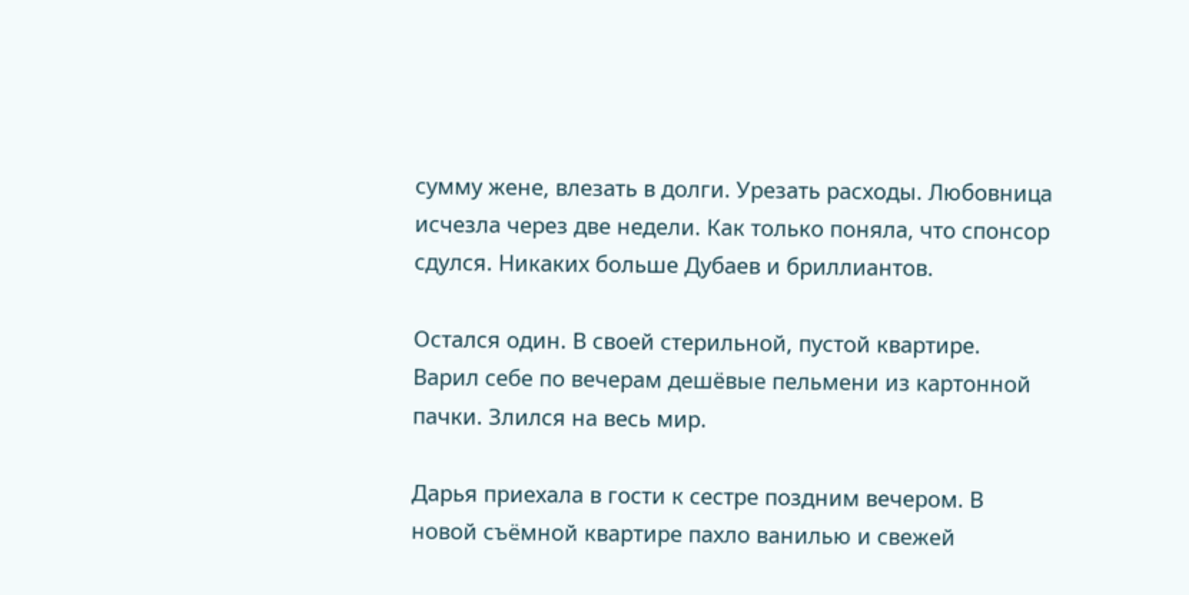сумму жене, влезать в долги. Урезать расходы. Любовница исчезла через две недели. Как только поняла, что спонсор сдулся. Никаких больше Дубаев и бриллиантов.

Остался один. В своей стерильной, пустой квартире. Варил себе по вечерам дешёвые пельмени из картонной пачки. Злился на весь мир.

Дарья приехала в гости к сестре поздним вечером. В новой съёмной квартире пахло ванилью и свежей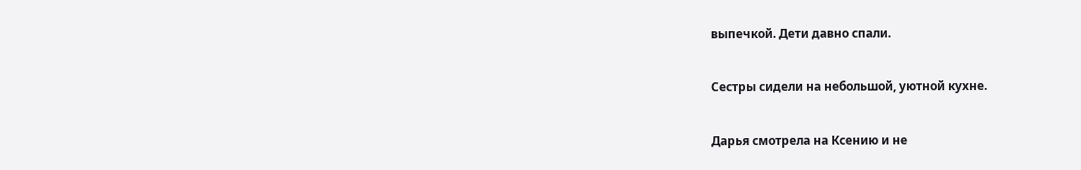выпечкой. Дети давно спали.

Сестры сидели на небольшой, уютной кухне.

Дарья смотрела на Ксению и не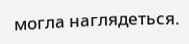могла наглядеться.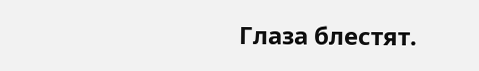Глаза блестят.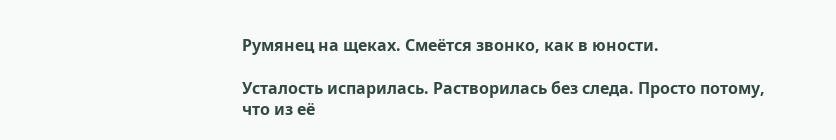Румянец на щеках. Смеётся звонко, как в юности.

Усталость испарилась. Растворилась без следа. Просто потому, что из её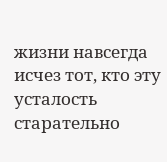жизни навсегда исчез тот, кто эту усталость старательно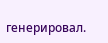генерировал.